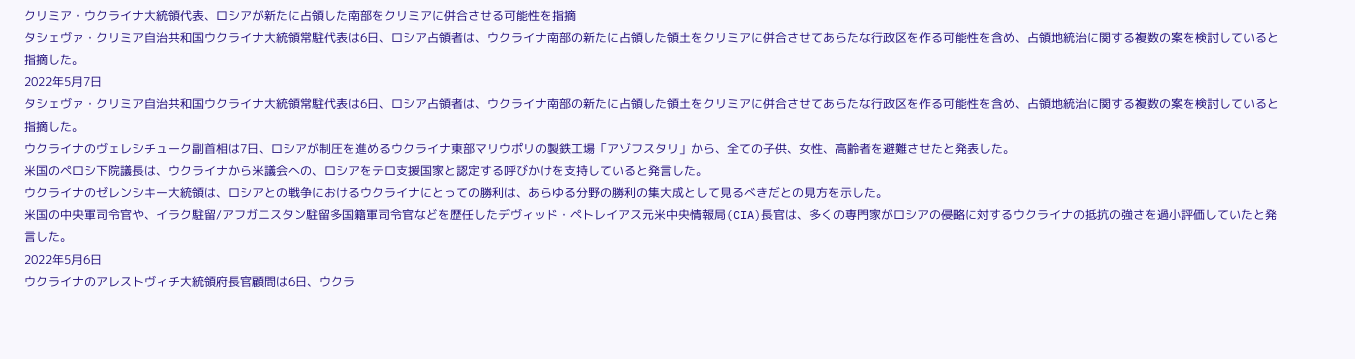クリミア・ウクライナ大統領代表、ロシアが新たに占領した南部をクリミアに併合させる可能性を指摘
タシェヴァ・クリミア自治共和国ウクライナ大統領常駐代表は6日、ロシア占領者は、ウクライナ南部の新たに占領した領土をクリミアに併合させてあらたな行政区を作る可能性を含め、占領地統治に関する複数の案を検討していると指摘した。
2022年5月7日
タシェヴァ・クリミア自治共和国ウクライナ大統領常駐代表は6日、ロシア占領者は、ウクライナ南部の新たに占領した領土をクリミアに併合させてあらたな行政区を作る可能性を含め、占領地統治に関する複数の案を検討していると指摘した。
ウクライナのヴェレシチューク副首相は7日、ロシアが制圧を進めるウクライナ東部マリウポリの製鉄工場「アゾフスタリ」から、全ての子供、女性、高齢者を避難させたと発表した。
米国のペロシ下院議長は、ウクライナから米議会への、ロシアをテロ支援国家と認定する呼びかけを支持していると発言した。
ウクライナのゼレンシキー大統領は、ロシアとの戦争におけるウクライナにとっての勝利は、あらゆる分野の勝利の集大成として見るべきだとの見方を示した。
米国の中央軍司令官や、イラク駐留/アフガニスタン駐留多国籍軍司令官などを歴任したデヴィッド・ペトレイアス元米中央情報局(CIA)長官は、多くの専門家がロシアの侵略に対するウクライナの抵抗の強さを過小評価していたと発言した。
2022年5月6日
ウクライナのアレストヴィチ大統領府長官顧問は6日、ウクラ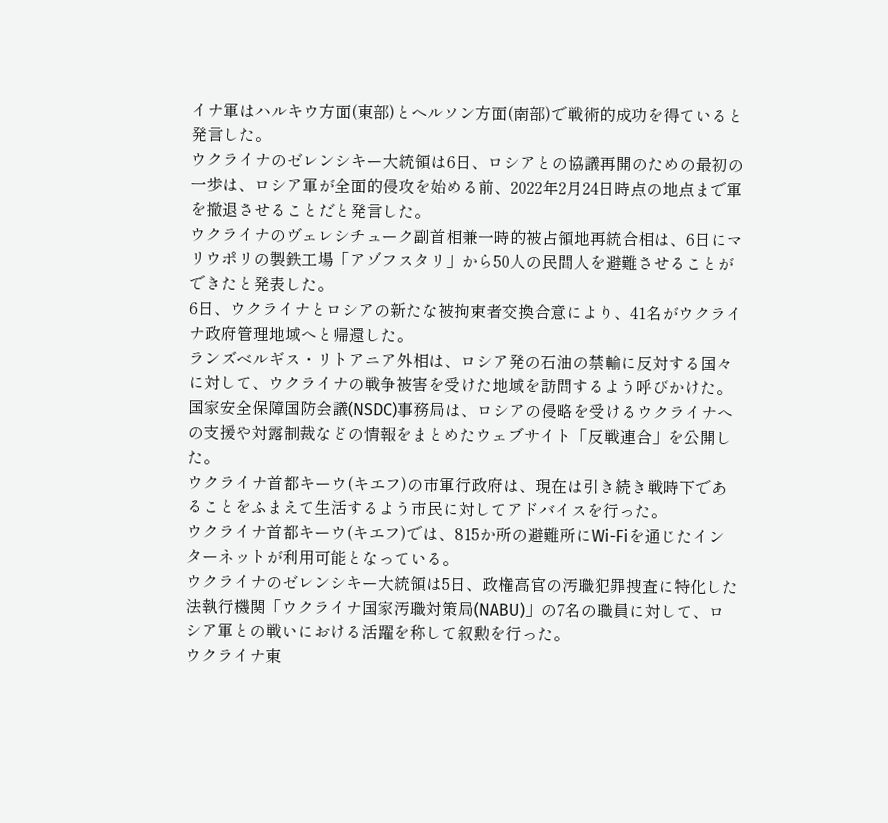イナ軍はハルキウ方面(東部)とヘルソン方面(南部)で戦術的成功を得ていると発言した。
ウクライナのゼレンシキー大統領は6日、ロシアとの協議再開のための最初の一歩は、ロシア軍が全面的侵攻を始める前、2022年2月24日時点の地点まで軍を撤退させることだと発言した。
ウクライナのヴェレシチューク副首相兼一時的被占領地再統合相は、6日にマリウポリの製鉄工場「アゾフスタリ」から50人の民間人を避難させることができたと発表した。
6日、ウクライナとロシアの新たな被拘束者交換合意により、41名がウクライナ政府管理地域へと帰還した。
ランズベルギス・リトアニア外相は、ロシア発の石油の禁輸に反対する国々に対して、ウクライナの戦争被害を受けた地域を訪問するよう呼びかけた。
国家安全保障国防会議(NSDC)事務局は、ロシアの侵略を受けるウクライナへの支援や対露制裁などの情報をまとめたウェブサイト「反戦連合」を公開した。
ウクライナ首都キーウ(キエフ)の市軍行政府は、現在は引き続き戦時下であることをふまえて生活するよう市民に対してアドバイスを行った。
ウクライナ首都キーウ(キエフ)では、815か所の避難所にWi-Fiを通じたインターネットが利用可能となっている。
ウクライナのゼレンシキー大統領は5日、政権高官の汚職犯罪捜査に特化した法執行機関「ウクライナ国家汚職対策局(NABU)」の7名の職員に対して、ロシア軍との戦いにおける活躍を称して叙勲を行った。
ウクライナ東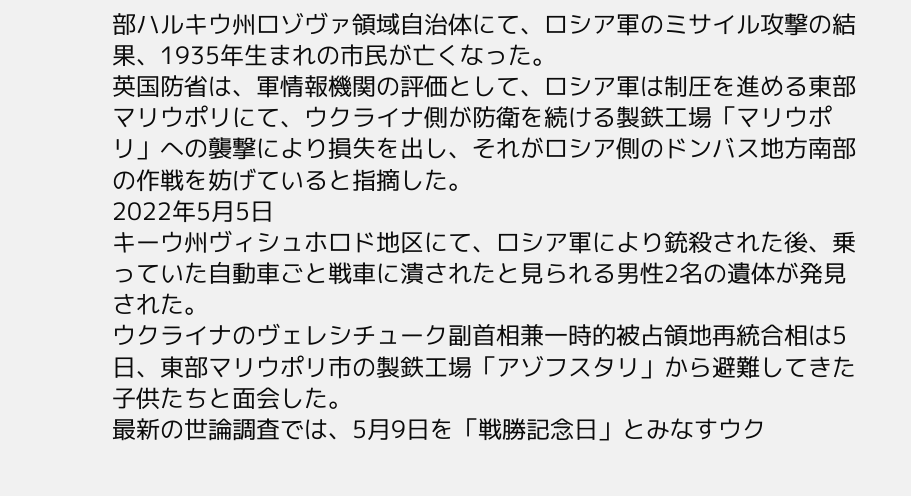部ハルキウ州ロゾヴァ領域自治体にて、ロシア軍のミサイル攻撃の結果、1935年生まれの市民が亡くなった。
英国防省は、軍情報機関の評価として、ロシア軍は制圧を進める東部マリウポリにて、ウクライナ側が防衛を続ける製鉄工場「マリウポリ」への襲撃により損失を出し、それがロシア側のドンバス地方南部の作戦を妨げていると指摘した。
2022年5月5日
キーウ州ヴィシュホロド地区にて、ロシア軍により銃殺された後、乗っていた自動車ごと戦車に潰されたと見られる男性2名の遺体が発見された。
ウクライナのヴェレシチューク副首相兼一時的被占領地再統合相は5日、東部マリウポリ市の製鉄工場「アゾフスタリ」から避難してきた子供たちと面会した。
最新の世論調査では、5月9日を「戦勝記念日」とみなすウク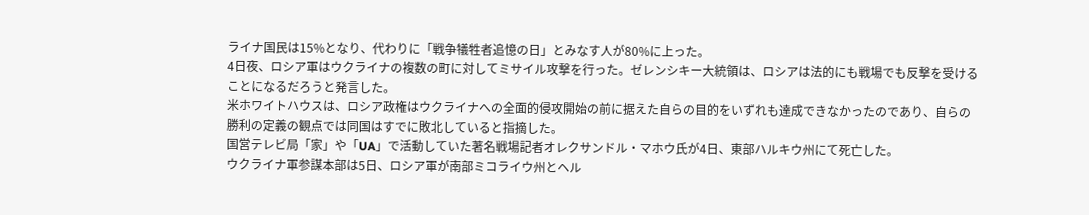ライナ国民は15%となり、代わりに「戦争犠牲者追憶の日」とみなす人が80%に上った。
4日夜、ロシア軍はウクライナの複数の町に対してミサイル攻撃を行った。ゼレンシキー大統領は、ロシアは法的にも戦場でも反撃を受けることになるだろうと発言した。
米ホワイトハウスは、ロシア政権はウクライナへの全面的侵攻開始の前に据えた自らの目的をいずれも達成できなかったのであり、自らの勝利の定義の観点では同国はすでに敗北していると指摘した。
国営テレビ局「家」や「UA」で活動していた著名戦場記者オレクサンドル・マホウ氏が4日、東部ハルキウ州にて死亡した。
ウクライナ軍参謀本部は5日、ロシア軍が南部ミコライウ州とヘル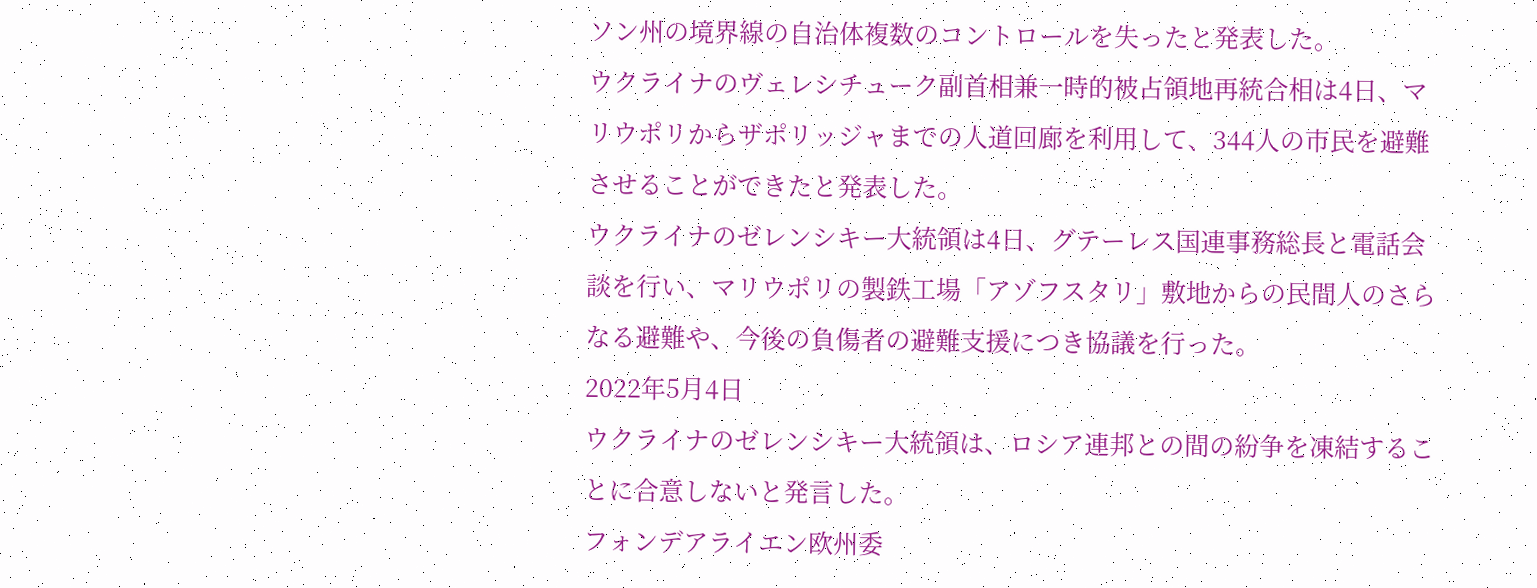ソン州の境界線の自治体複数のコントロールを失ったと発表した。
ウクライナのヴェレシチューク副首相兼一時的被占領地再統合相は4日、マリウポリからザポリッジャまでの人道回廊を利用して、344人の市民を避難させることができたと発表した。
ウクライナのゼレンシキー大統領は4日、グテーレス国連事務総長と電話会談を行い、マリウポリの製鉄工場「アゾフスタリ」敷地からの民間人のさらなる避難や、今後の負傷者の避難支援につき協議を行った。
2022年5月4日
ウクライナのゼレンシキー大統領は、ロシア連邦との間の紛争を凍結することに合意しないと発言した。
フォンデアライエン欧州委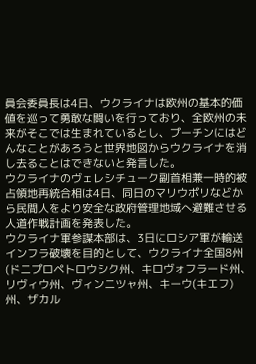員会委員長は4日、ウクライナは欧州の基本的価値を巡って勇敢な闘いを行っており、全欧州の未来がそこでは生まれているとし、プーチンにはどんなことがあろうと世界地図からウクライナを消し去ることはできないと発言した。
ウクライナのヴェレシチューク副首相兼一時的被占領地再統合相は4日、同日のマリウポリなどから民間人をより安全な政府管理地域へ避難させる人道作戦計画を発表した。
ウクライナ軍参謀本部は、3日にロシア軍が輸送インフラ破壊を目的として、ウクライナ全国8州(ドニプロペトロウシク州、キロヴォフラード州、リヴィウ州、ヴィンニツャ州、キーウ(キエフ)州、ザカル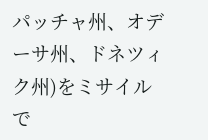パッチャ州、オデーサ州、ドネツィク州)をミサイルで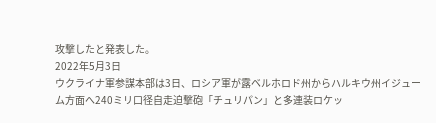攻撃したと発表した。
2022年5月3日
ウクライナ軍参謀本部は3日、ロシア軍が露ベルホロド州からハルキウ州イジューム方面へ240ミリ口径自走迫撃砲「チュリパン」と多連装ロケッ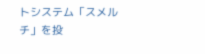トシステム「スメルチ」を投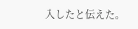入したと伝えた。